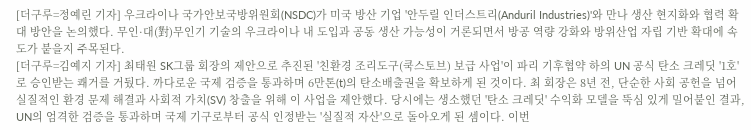[더구루=정예린 기자] 우크라이나 국가안보국방위원회(NSDC)가 미국 방산 기업 '안두릴 인더스트리(Anduril Industries)'와 만나 생산 현지화와 협력 확대 방안을 논의했다. 무인·대(對)무인기 기술의 우크라이나 내 도입과 공동 생산 가능성이 거론되면서 방공 역량 강화와 방위산업 자립 기반 확대에 속도가 붙을지 주목된다.
[더구루=김예지 기자] 최태원 SK그룹 회장의 제안으로 추진된 '친환경 조리도구(쿡스토브) 보급 사업'이 파리 기후협약 하의 UN 공식 탄소 크레딧 '1호'로 승인받는 쾌거를 거뒀다. 까다로운 국제 검증을 통과하며 6만톤(t)의 탄소배출권을 확보하게 된 것이다. 최 회장은 8년 전, 단순한 사회 공헌을 넘어 실질적인 환경 문제 해결과 사회적 가치(SV) 창출을 위해 이 사업을 제안했다. 당시에는 생소했던 '탄소 크레딧' 수익화 모델을 뚝심 있게 밀어붙인 결과, UN의 엄격한 검증을 통과하며 국제 기구로부터 공식 인정받는 '실질적 자산'으로 돌아오게 된 셈이다. 이번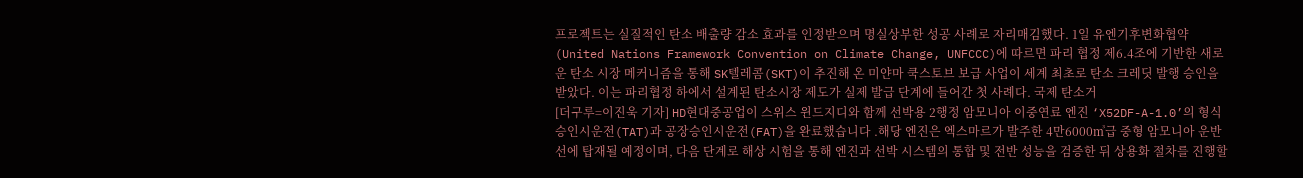프로젝트는 실질적인 탄소 배출량 감소 효과를 인정받으며 명실상부한 성공 사례로 자리매김했다. 1일 유엔기후변화협약(United Nations Framework Convention on Climate Change, UNFCCC)에 따르면 파리 협정 제6.4조에 기반한 새로운 탄소 시장 메커니즘을 통해 SK텔레콤(SKT)이 추진해 온 미얀마 쿡스토브 보급 사업이 세계 최초로 탄소 크레딧 발행 승인을 받았다. 이는 파리협정 하에서 설계된 탄소시장 제도가 실제 발급 단계에 들어간 첫 사례다. 국제 탄소거
[더구루=이진욱 기자] HD현대중공업이 스위스 윈드지디와 함께 선박용 2행정 암모니아 이중연료 엔진 ‘X52DF-A-1.0’의 형식승인시운전(TAT)과 공장승인시운전(FAT)을 완료했습니다 .해당 엔진은 엑스마르가 발주한 4만6000㎥급 중형 암모니아 운반선에 탑재될 예정이며, 다음 단계로 해상 시험을 통해 엔진과 선박 시스템의 통합 및 전반 성능을 검증한 뒤 상용화 절차를 진행할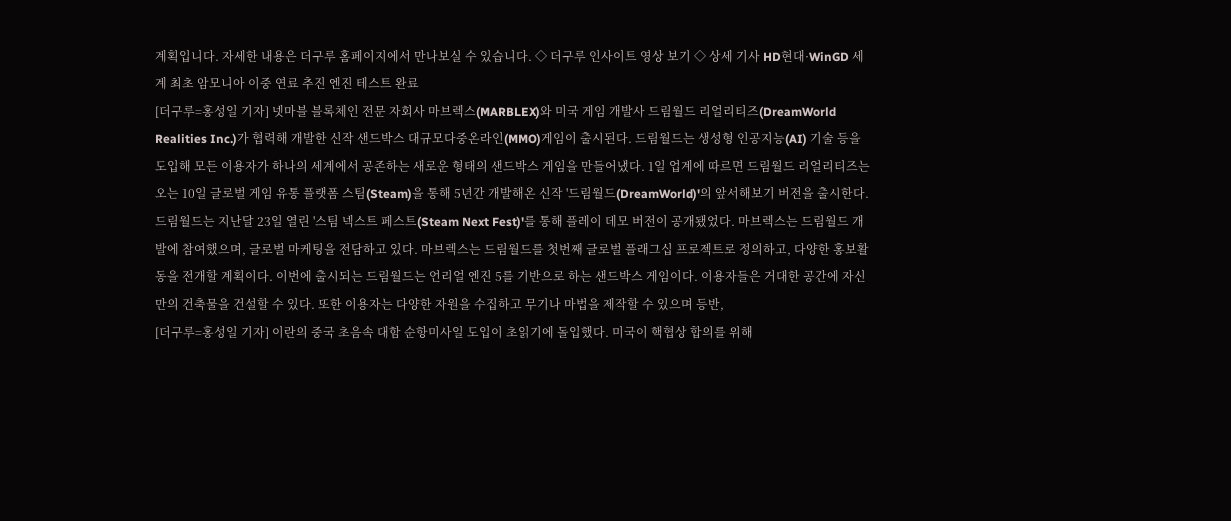계획입니다. 자세한 내용은 더구루 홈페이지에서 만나보실 수 있습니다. ◇ 더구루 인사이트 영상 보기 ◇ 상세 기사 HD현대·WinGD 세계 최초 암모니아 이중 연료 추진 엔진 테스트 완료
[더구루=홍성일 기자] 넷마블 블록체인 전문 자회사 마브렉스(MARBLEX)와 미국 게임 개발사 드림월드 리얼리티즈(DreamWorld Realities Inc.)가 협력해 개발한 신작 샌드박스 대규모다중온라인(MMO)게임이 출시된다. 드림월드는 생성형 인공지능(AI) 기술 등을 도입해 모든 이용자가 하나의 세계에서 공존하는 새로운 형태의 샌드박스 게임을 만들어냈다. 1일 업계에 따르면 드림월드 리얼리티즈는 오는 10일 글로벌 게임 유통 플랫폼 스팀(Steam)을 통해 5년간 개발해온 신작 '드림월드(DreamWorld)'의 앞서해보기 버전을 출시한다. 드림월드는 지난달 23일 열린 '스팀 넥스트 페스트(Steam Next Fest)'를 통해 플레이 데모 버전이 공개됐었다. 마브렉스는 드림월드 개발에 참여했으며, 글로벌 마케팅을 전담하고 있다. 마브렉스는 드림월드를 첫번째 글로벌 플래그십 프로젝트로 정의하고, 다양한 홍보활동을 전개할 계획이다. 이번에 출시되는 드림월드는 언리얼 엔진 5를 기반으로 하는 샌드박스 게임이다. 이용자들은 거대한 공간에 자신만의 건축물을 건설할 수 있다. 또한 이용자는 다양한 자원을 수집하고 무기나 마법을 제작할 수 있으며 등반,
[더구루=홍성일 기자] 이란의 중국 초음속 대함 순항미사일 도입이 초읽기에 돌입했다. 미국이 핵협상 합의를 위해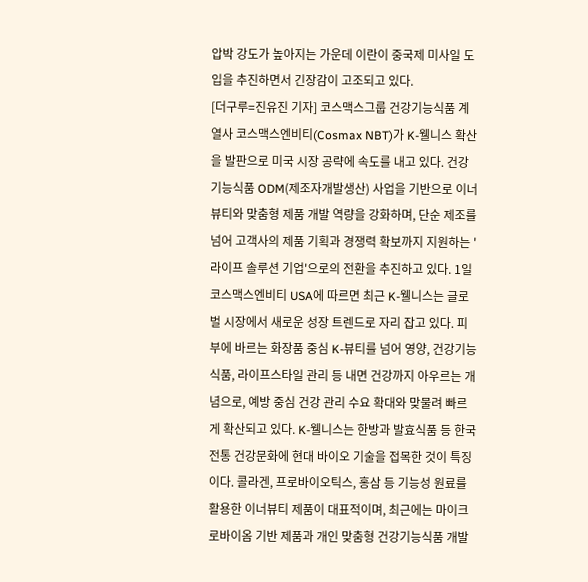압박 강도가 높아지는 가운데 이란이 중국제 미사일 도입을 추진하면서 긴장감이 고조되고 있다.
[더구루=진유진 기자] 코스맥스그룹 건강기능식품 계열사 코스맥스엔비티(Cosmax NBT)가 K-웰니스 확산을 발판으로 미국 시장 공략에 속도를 내고 있다. 건강기능식품 ODM(제조자개발생산) 사업을 기반으로 이너뷰티와 맞춤형 제품 개발 역량을 강화하며, 단순 제조를 넘어 고객사의 제품 기획과 경쟁력 확보까지 지원하는 '라이프 솔루션 기업'으로의 전환을 추진하고 있다. 1일 코스맥스엔비티 USA에 따르면 최근 K-웰니스는 글로벌 시장에서 새로운 성장 트렌드로 자리 잡고 있다. 피부에 바르는 화장품 중심 K-뷰티를 넘어 영양, 건강기능식품, 라이프스타일 관리 등 내면 건강까지 아우르는 개념으로, 예방 중심 건강 관리 수요 확대와 맞물려 빠르게 확산되고 있다. K-웰니스는 한방과 발효식품 등 한국 전통 건강문화에 현대 바이오 기술을 접목한 것이 특징이다. 콜라겐, 프로바이오틱스, 홍삼 등 기능성 원료를 활용한 이너뷰티 제품이 대표적이며, 최근에는 마이크로바이옴 기반 제품과 개인 맞춤형 건강기능식품 개발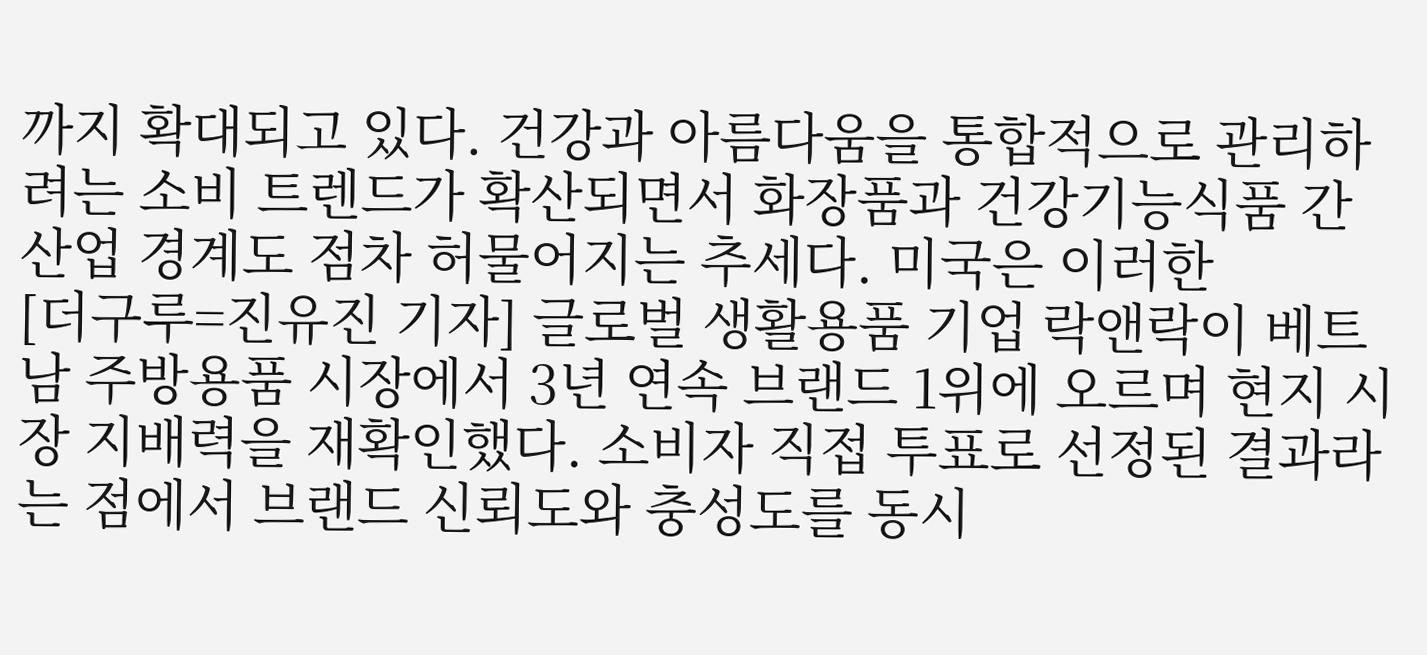까지 확대되고 있다. 건강과 아름다움을 통합적으로 관리하려는 소비 트렌드가 확산되면서 화장품과 건강기능식품 간 산업 경계도 점차 허물어지는 추세다. 미국은 이러한
[더구루=진유진 기자] 글로벌 생활용품 기업 락앤락이 베트남 주방용품 시장에서 3년 연속 브랜드 1위에 오르며 현지 시장 지배력을 재확인했다. 소비자 직접 투표로 선정된 결과라는 점에서 브랜드 신뢰도와 충성도를 동시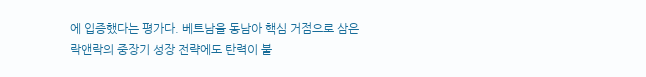에 입증했다는 평가다. 베트남을 동남아 핵심 거점으로 삼은 락앤락의 중장기 성장 전략에도 탄력이 붙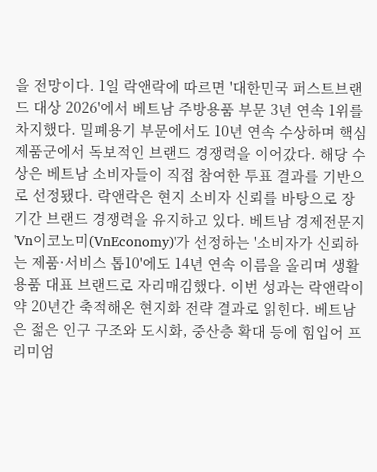을 전망이다. 1일 락앤락에 따르면 '대한민국 퍼스트브랜드 대상 2026'에서 베트남 주방용품 부문 3년 연속 1위를 차지했다. 밀폐용기 부문에서도 10년 연속 수상하며 핵심 제품군에서 독보적인 브랜드 경쟁력을 이어갔다. 해당 수상은 베트남 소비자들이 직접 참여한 투표 결과를 기반으로 선정됐다. 락앤락은 현지 소비자 신뢰를 바탕으로 장기간 브랜드 경쟁력을 유지하고 있다. 베트남 경제전문지 'Vn이코노미(VnEconomy)'가 선정하는 '소비자가 신뢰하는 제품·서비스 톱10'에도 14년 연속 이름을 올리며 생활용품 대표 브랜드로 자리매김했다. 이번 성과는 락앤락이 약 20년간 축적해온 현지화 전략 결과로 읽힌다. 베트남은 젊은 인구 구조와 도시화, 중산층 확대 등에 힘입어 프리미엄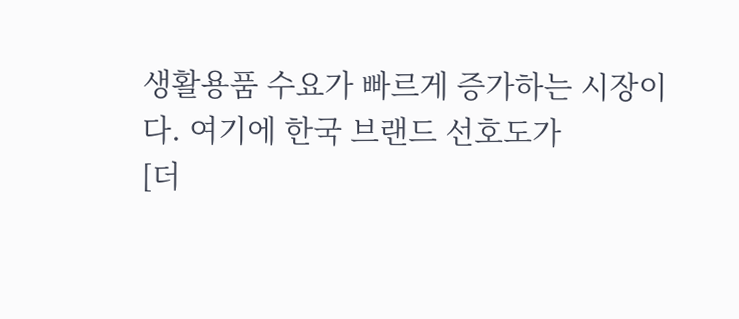생활용품 수요가 빠르게 증가하는 시장이다. 여기에 한국 브랜드 선호도가
[더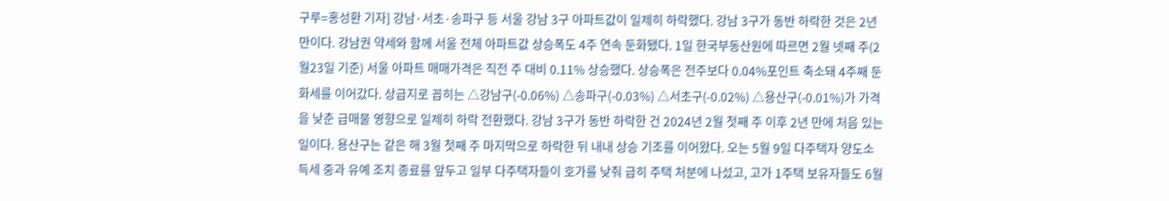구루=홍성환 기자] 강남·서초·송파구 등 서울 강남 3구 아파트값이 일제히 하락했다. 강남 3구가 동반 하락한 것은 2년 만이다. 강남권 약세와 함께 서울 전체 아파트값 상승폭도 4주 연속 둔화됐다. 1일 한국부동산원에 따르면 2월 넷째 주(2월23일 기준) 서울 아파트 매매가격은 직전 주 대비 0.11% 상승했다. 상승폭은 전주보다 0.04%포인트 축소돼 4주째 둔화세를 이어갔다. 상급지로 꼽히는 △강남구(-0.06%) △송파구(-0.03%) △서초구(-0.02%) △용산구(-0.01%)가 가격을 낮춘 급매물 영향으로 일제히 하락 전환했다. 강남 3구가 동반 하락한 건 2024년 2월 첫째 주 이후 2년 만에 처음 있는 일이다. 용산구는 같은 해 3월 첫째 주 마지막으로 하락한 뒤 내내 상승 기조를 이어왔다. 오는 5월 9일 다주택자 양도소득세 중과 유예 조치 종료를 앞두고 일부 다주택자들이 호가를 낮춰 급히 주택 처분에 나섰고, 고가 1주택 보유자들도 6월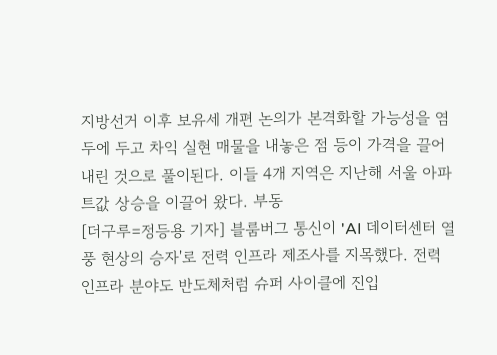지방선거 이후 보유세 개편 논의가 본격화할 가능성을 염두에 두고 차익 실현 매물을 내놓은 점 등이 가격을 끌어내린 것으로 풀이된다. 이들 4개 지역은 지난해 서울 아파트값 상승을 이끌어 왔다. 부동
[더구루=정등용 기자] 블룸버그 통신이 'AI 데이터센터 열풍 현상의 승자'로 전력 인프라 제조사를 지목했다. 전력 인프라 분야도 반도체처럼 슈퍼 사이클에 진입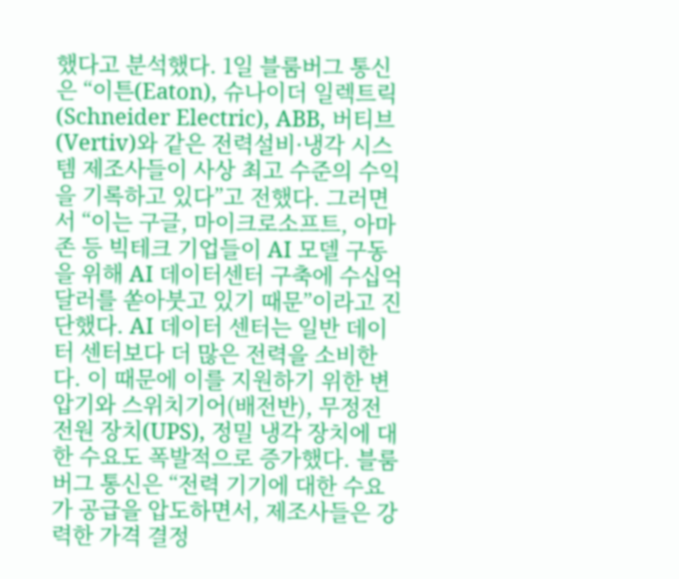했다고 분석했다. 1일 블룸버그 통신은 “이튼(Eaton), 슈나이더 일렉트릭(Schneider Electric), ABB, 버티브(Vertiv)와 같은 전력설비·냉각 시스템 제조사들이 사상 최고 수준의 수익을 기록하고 있다”고 전했다. 그러면서 “이는 구글, 마이크로소프트, 아마존 등 빅테크 기업들이 AI 모델 구동을 위해 AI 데이터센터 구축에 수십억 달러를 쏟아붓고 있기 때문”이라고 진단했다. AI 데이터 센터는 일반 데이터 센터보다 더 많은 전력을 소비한다. 이 때문에 이를 지원하기 위한 변압기와 스위치기어(배전반), 무정전 전원 장치(UPS), 정밀 냉각 장치에 대한 수요도 폭발적으로 증가했다. 블룸버그 통신은 “전력 기기에 대한 수요가 공급을 압도하면서, 제조사들은 강력한 가격 결정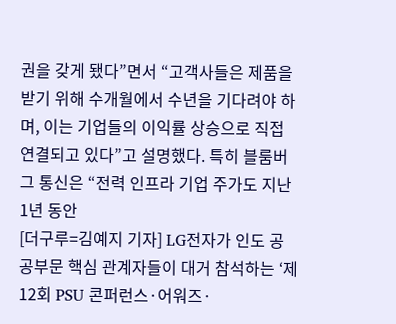권을 갖게 됐다”면서 “고객사들은 제품을 받기 위해 수개월에서 수년을 기다려야 하며, 이는 기업들의 이익률 상승으로 직접 연결되고 있다”고 설명했다. 특히 블룸버그 통신은 “전력 인프라 기업 주가도 지난 1년 동안
[더구루=김예지 기자] LG전자가 인도 공공부문 핵심 관계자들이 대거 참석하는 ‘제12회 PSU 콘퍼런스·어워즈·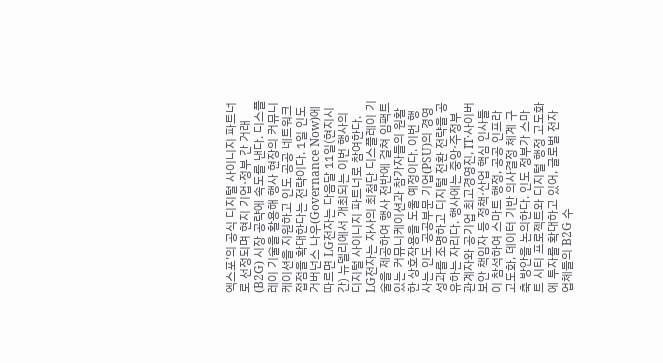엑스포’의 공식 디지털 사이니지 파트너로 선정되며 현지 기업·정부 간 거래(B2G) 시장 공략에 속도를 낸다. 디스플레이 기술을 활용해 행사 현장의 커뮤니케이션을 지원하고 인도 공공 네트워크 접점을 확대한다는 전략이다. 1일 인도 거버넌스 나우(Governance Now)에 따르면 LG전자는 다음달 11일(현지시간) 뉴델리에서 개최되는 이번 행사의 디지털 사이니지 파트너로 참여한다. LG전자는 자사의 최첨단 디스플레이 기술을 제공하여 행사 전반에 걸쳐 임팩트 있는 커뮤니케이션과 참가자들의 원활한 상호작용을 도울 예정이다. 이번 행사는 인도 공공부문 기업(PSU)의 경영 성과를 조명하고 디지털 전환 전략을 공유하는 자리다. 행사에는 중앙·주정부 관계자와 공기업 최고경영진, IT·사이버보안 책임자 등 정책·산업 핵심 인사들이 참석하여 스마트 행정, 공공 인프라 고도화, 데이터 기반 의사결정 체계 구축 방안을 논의한다. 인도 정부가 스마트 시티 프로젝트와 디지털 행정 고도화에 투자를 확대하고 있어, 글로벌 전자업체들의 B2G 수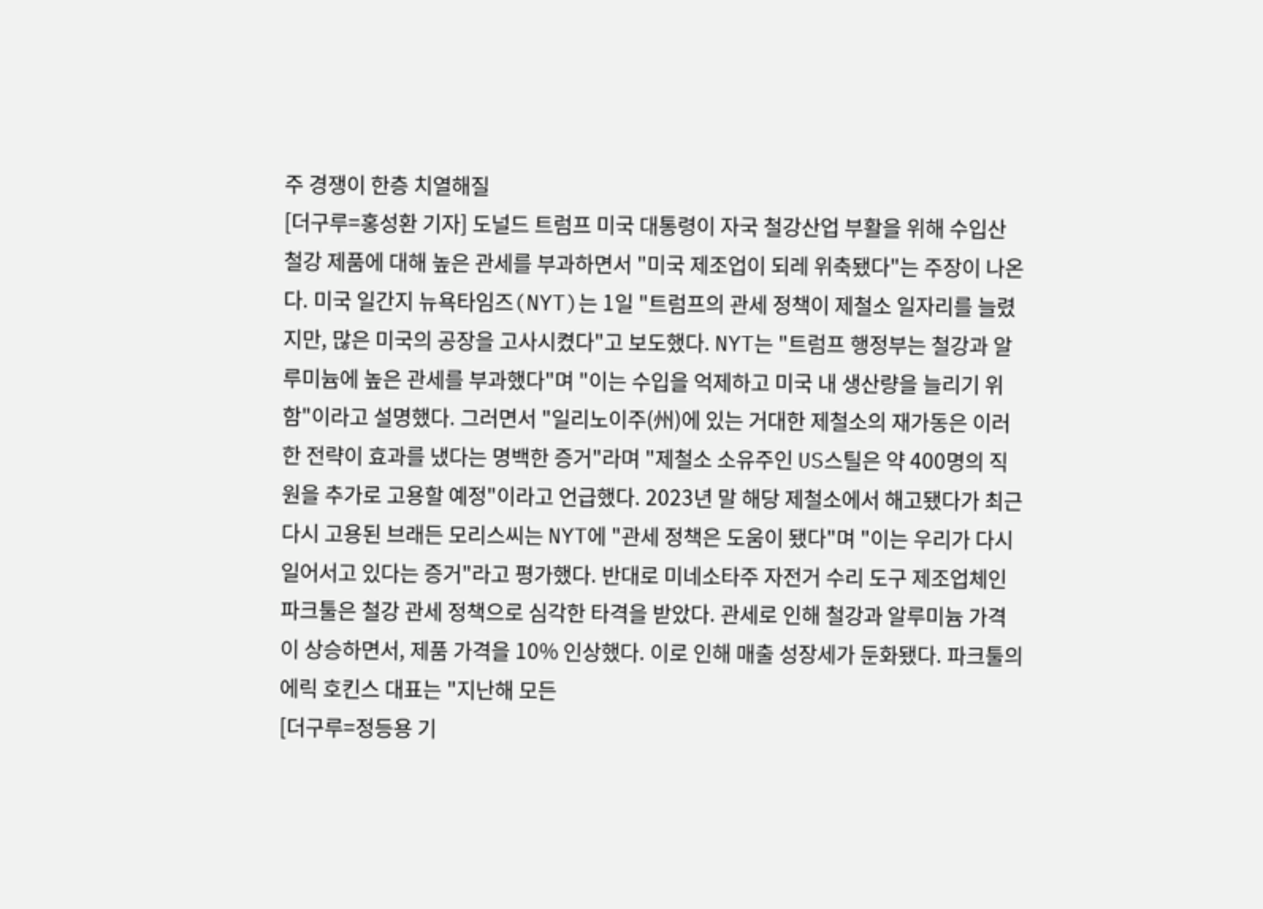주 경쟁이 한층 치열해질
[더구루=홍성환 기자] 도널드 트럼프 미국 대통령이 자국 철강산업 부활을 위해 수입산 철강 제품에 대해 높은 관세를 부과하면서 "미국 제조업이 되레 위축됐다"는 주장이 나온다. 미국 일간지 뉴욕타임즈(NYT)는 1일 "트럼프의 관세 정책이 제철소 일자리를 늘렸지만, 많은 미국의 공장을 고사시켰다"고 보도했다. NYT는 "트럼프 행정부는 철강과 알루미늄에 높은 관세를 부과했다"며 "이는 수입을 억제하고 미국 내 생산량을 늘리기 위함"이라고 설명했다. 그러면서 "일리노이주(州)에 있는 거대한 제철소의 재가동은 이러한 전략이 효과를 냈다는 명백한 증거"라며 "제철소 소유주인 US스틸은 약 400명의 직원을 추가로 고용할 예정"이라고 언급했다. 2023년 말 해당 제철소에서 해고됐다가 최근 다시 고용된 브래든 모리스씨는 NYT에 "관세 정책은 도움이 됐다"며 "이는 우리가 다시 일어서고 있다는 증거"라고 평가했다. 반대로 미네소타주 자전거 수리 도구 제조업체인 파크툴은 철강 관세 정책으로 심각한 타격을 받았다. 관세로 인해 철강과 알루미늄 가격이 상승하면서, 제품 가격을 10% 인상했다. 이로 인해 매출 성장세가 둔화됐다. 파크툴의 에릭 호킨스 대표는 "지난해 모든
[더구루=정등용 기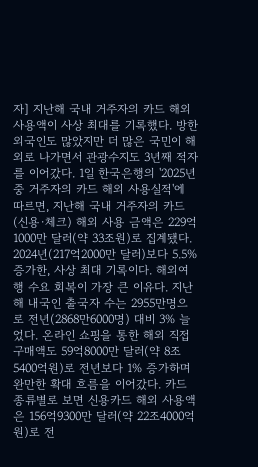자] 지난해 국내 거주자의 카드 해외 사용액이 사상 최대를 기록했다. 방한 외국인도 많았지만 더 많은 국민이 해외로 나가면서 관광수지도 3년째 적자를 이어갔다. 1일 한국은행의 '2025년 중 거주자의 카드 해외 사용실적'에 따르면, 지난해 국내 거주자의 카드(신용·체크) 해외 사용 금액은 229억1000만 달러(약 33조원)로 집계됐다. 2024년(217억2000만 달러)보다 5.5% 증가한, 사상 최대 기록이다. 해외여행 수요 회복이 가장 큰 이유다. 지난해 내국인 출국자 수는 2955만명으로 전년(2868만6000명) 대비 3% 늘었다. 온라인 쇼핑을 통한 해외 직접구매액도 59억8000만 달러(약 8조5400억원)로 전년보다 1% 증가하며 완만한 확대 흐름을 이어갔다. 카드 종류별로 보면 신용카드 해외 사용액은 156억9300만 달러(약 22조4000억원)로 전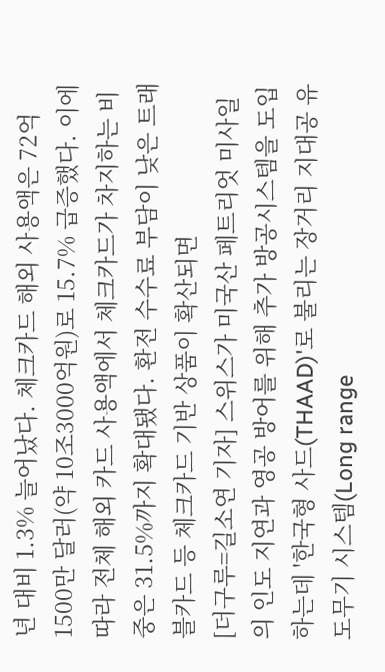년 대비 1.3% 늘어났다. 체크카드 해외 사용액은 72억1500만 달러(약 10조3000억원)로 15.7% 급증했다. 이에 따라 전체 해외 카드 사용액에서 체크카드가 차지하는 비중은 31.5%까지 확대됐다. 환전 수수료 부담이 낮은 트래블카드 등 체크카드 기반 상품이 확산되면
[더구루=길소연 기자] 스위스가 미국산 페트리엇 미사일의 인도 지연과 영공 방어를 위해 추가 방공시스템을 도입하는데 '한국형 사드(THAAD)'로 불리는 장거리 지대공 유도무기 시스템(Long range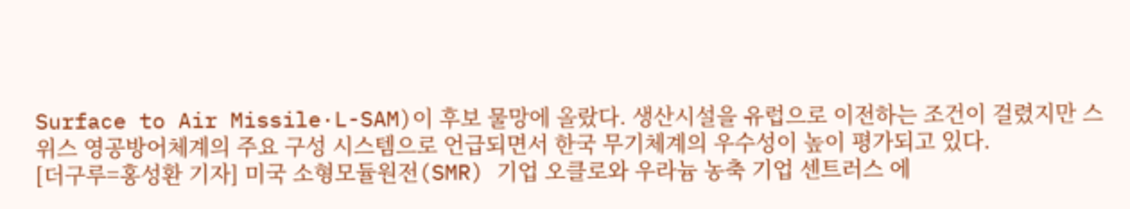Surface to Air Missile·L-SAM)이 후보 물망에 올랐다. 생산시설을 유럽으로 이전하는 조건이 걸렸지만 스위스 영공방어체계의 주요 구성 시스템으로 언급되면서 한국 무기체계의 우수성이 높이 평가되고 있다.
[더구루=홍성환 기자] 미국 소형모듈원전(SMR) 기업 오클로와 우라늄 농축 기업 센트러스 에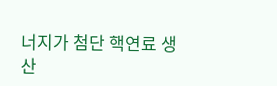너지가 첨단 핵연료 생산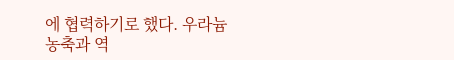에 협력하기로 했다. 우라늄 농축과 역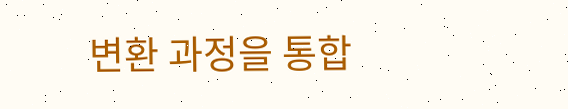변환 과정을 통합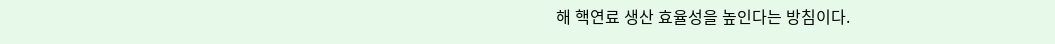해 핵연료 생산 효율성을 높인다는 방침이다.